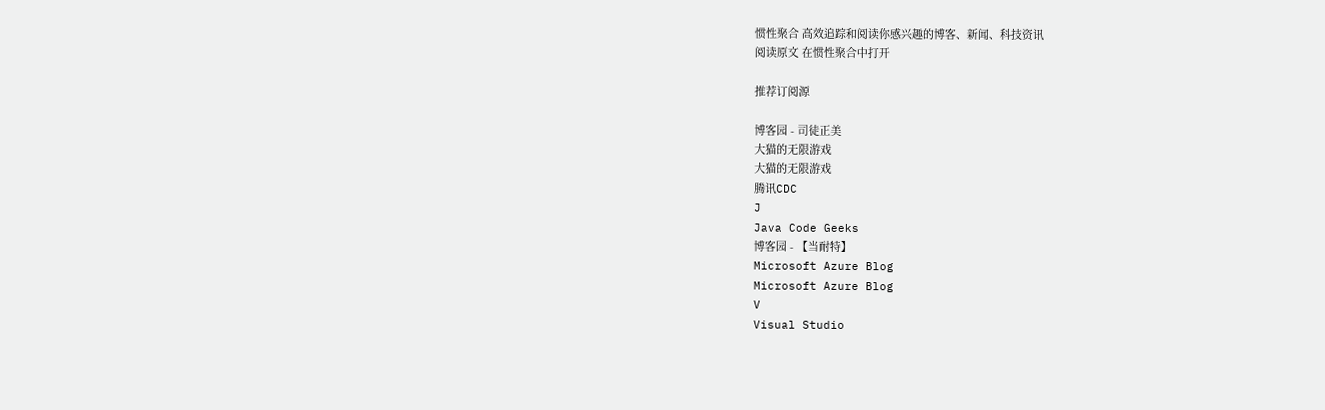惯性聚合 高效追踪和阅读你感兴趣的博客、新闻、科技资讯
阅读原文 在惯性聚合中打开

推荐订阅源

博客园 - 司徒正美
大猫的无限游戏
大猫的无限游戏
腾讯CDC
J
Java Code Geeks
博客园 - 【当耐特】
Microsoft Azure Blog
Microsoft Azure Blog
V
Visual Studio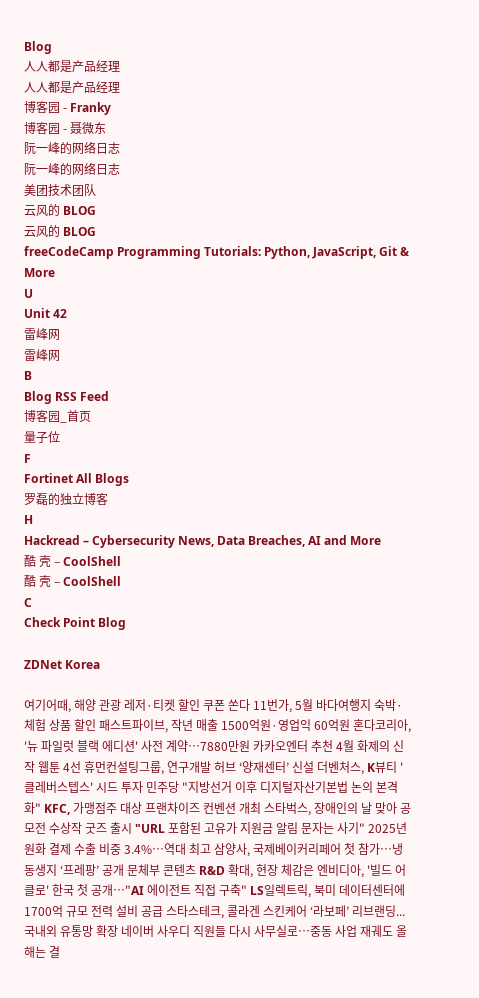Blog
人人都是产品经理
人人都是产品经理
博客园 - Franky
博客园 - 聂微东
阮一峰的网络日志
阮一峰的网络日志
美团技术团队
云风的 BLOG
云风的 BLOG
freeCodeCamp Programming Tutorials: Python, JavaScript, Git & More
U
Unit 42
雷峰网
雷峰网
B
Blog RSS Feed
博客园_首页
量子位
F
Fortinet All Blogs
罗磊的独立博客
H
Hackread – Cybersecurity News, Data Breaches, AI and More
酷 壳 – CoolShell
酷 壳 – CoolShell
C
Check Point Blog

ZDNet Korea

여기어때, 해양 관광 레저·티켓 할인 쿠폰 쏜다 11번가, 5월 바다여행지 숙박·체험 상품 할인 패스트파이브, 작년 매출 1500억원·영업익 60억원 혼다코리아, '뉴 파일럿 블랙 에디션' 사전 계약…7880만원 카카오엔터 추천 4월 화제의 신작 웹툰 4선 휴먼컨설팅그룹, 연구개발 허브 ‘양재센터’ 신설 더벤처스, K뷰티 '클레버스텝스' 시드 투자 민주당 "지방선거 이후 디지털자산기본법 논의 본격화" KFC, 가맹점주 대상 프랜차이즈 컨벤션 개최 스타벅스, 장애인의 날 맞아 공모전 수상작 굿즈 출시 "URL 포함된 고유가 지원금 알림 문자는 사기" 2025년 원화 결제 수출 비중 3.4%…역대 최고 삼양사, 국제베이커리페어 첫 참가…냉동생지 ‘프레팡’ 공개 문체부 콘텐츠 R&D 확대, 현장 체감은 엔비디아, '빌드 어 클로' 한국 첫 공개…"AI 에이전트 직접 구축" LS일렉트릭, 북미 데이터센터에 1700억 규모 전력 설비 공급 스타스테크, 콜라겐 스킨케어 ‘라보페’ 리브랜딩...국내외 유통망 확장 네이버 사우디 직원들 다시 사무실로…중동 사업 재궤도 올해는 결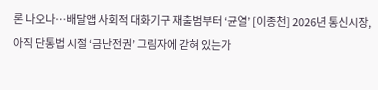론 나오나…배달앱 사회적 대화기구 재출범부터 ‘균열’ [이종천] 2026년 통신시장, 아직 단통법 시절 ‘금난전권’ 그림자에 갇혀 있는가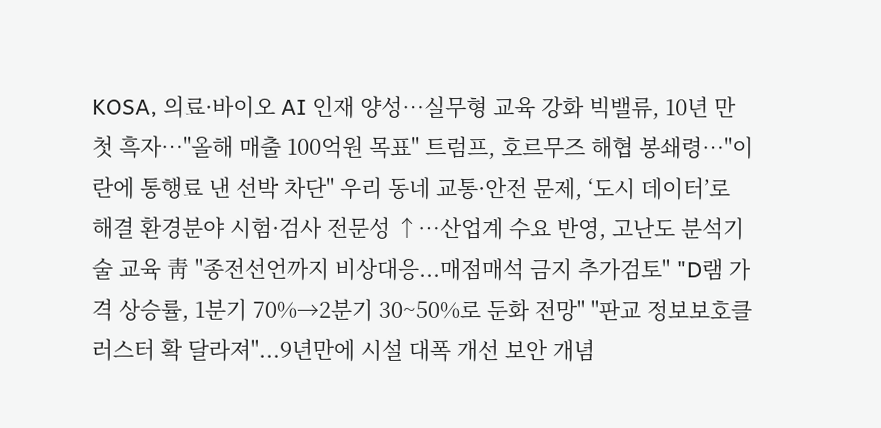KOSA, 의료·바이오 AI 인재 양성…실무형 교육 강화 빅밸류, 10년 만 첫 흑자…"올해 매출 100억원 목표" 트럼프, 호르무즈 해협 봉쇄령…"이란에 통행료 낸 선박 차단" 우리 동네 교통·안전 문제, ‘도시 데이터’로 해결 환경분야 시험·검사 전문성 ↑…산업계 수요 반영, 고난도 분석기술 교육 靑 "종전선언까지 비상대응...매점매석 금지 추가검토" "D램 가격 상승률, 1분기 70%→2분기 30~50%로 둔화 전망" "판교 정보보호클러스터 확 달라져"...9년만에 시설 대폭 개선 보안 개념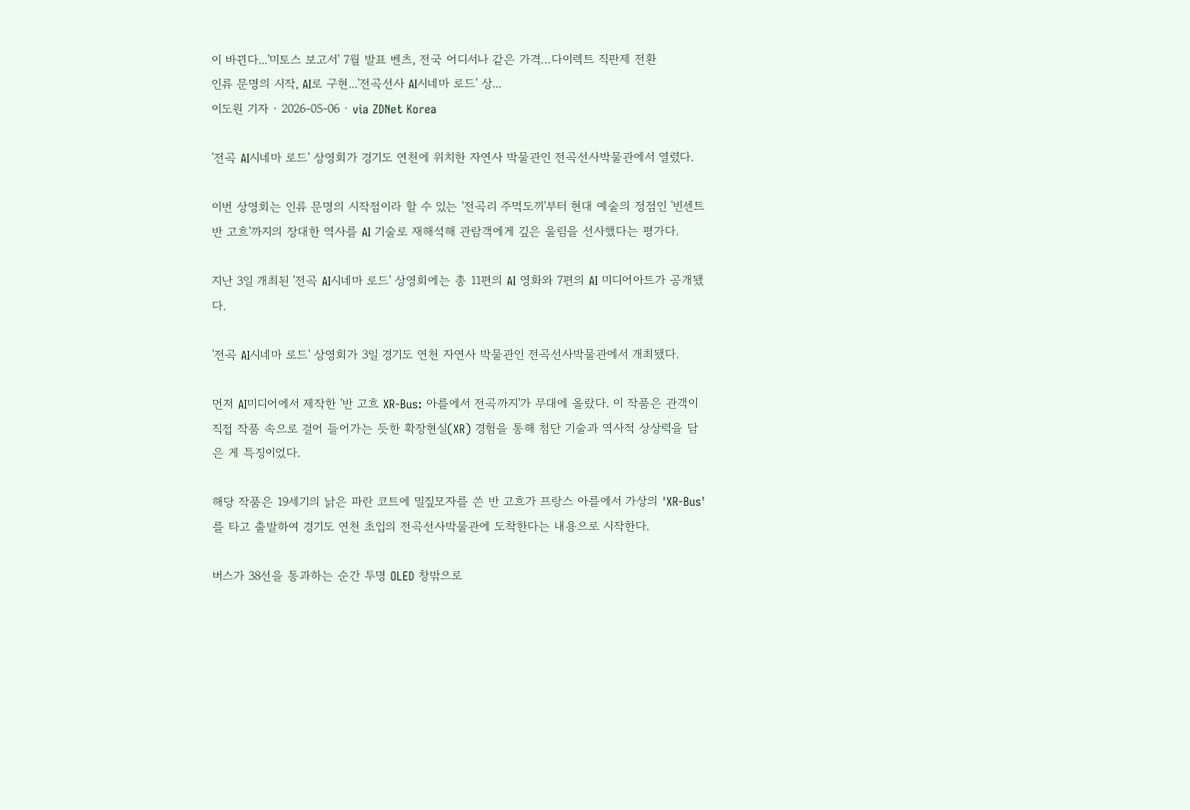이 바뀐다...'미토스 보고서' 7월 발표 벤츠, 전국 어디서나 같은 가격…다이렉트 직판제 전환
인류 문명의 시작, AI로 구현...'전곡선사 AI시네마 로드' 상...
이도원 기자 · 2026-05-06 · via ZDNet Korea

'전곡 AI시네마 로드' 상영회가 경기도 연천에 위치한 자연사 박물관인 전곡선사박물관에서 열렸다.

이번 상영회는 인류 문명의 시작점이라 할 수 있는 '전곡리 주먹도끼'부터 현대 예술의 정점인 '빈센트 반 고흐'까지의 장대한 역사를 AI 기술로 재해석해 관람객에게 깊은 울림을 선사했다는 평가다.

지난 3일 개최된 '전곡 AI시네마 로드' 상영회에는 총 11편의 AI 영화와 7편의 AI 미디어아트가 공개됐다.

'전곡 AI시네마 로드' 상영회가 3일 경기도 연천 자연사 박물관인 전곡선사박물관에서 개최됐다.

먼저 AI미디어에서 제작한 '반 고흐 XR-Bus: 아를에서 전곡까지'가 무대에 올랐다. 이 작품은 관객이 직접 작품 속으로 걸어 들어가는 듯한 확장현실(XR) 경험을 통해 첨단 기술과 역사적 상상력을 담은 게 특징이었다.

해당 작품은 19세기의 낡은 파란 코트에 밀짚모자를 쓴 반 고흐가 프랑스 아를에서 가상의 'XR-Bus'를 타고 출발하여 경기도 연천 초입의 전곡선사박물관에 도착한다는 내용으로 시작한다.

버스가 38선을 통과하는 순간 투명 OLED 창밖으로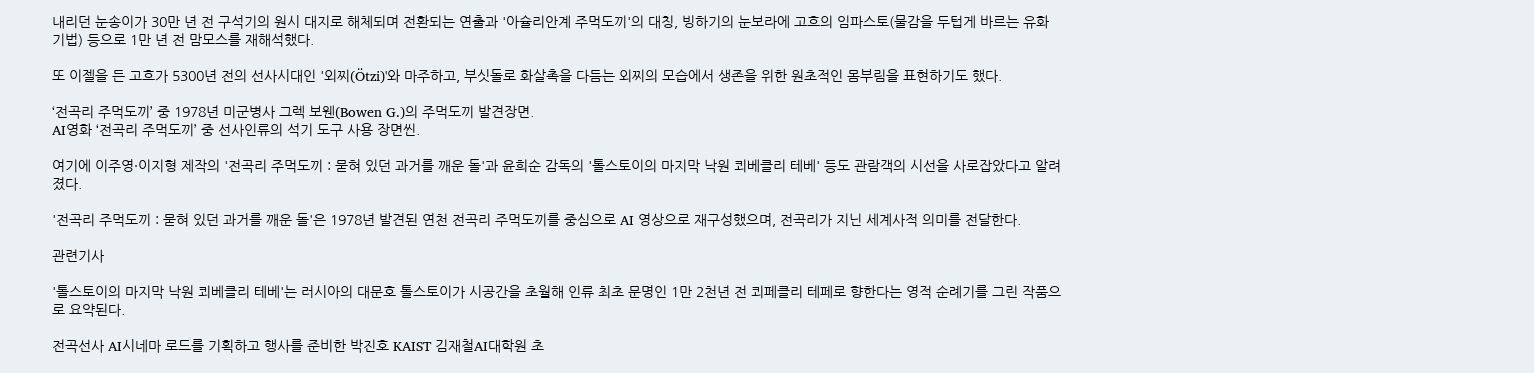내리던 눈송이가 30만 년 전 구석기의 원시 대지로 해체되며 전환되는 연출과 '아슐리안계 주먹도끼'의 대칭, 빙하기의 눈보라에 고흐의 임파스토(물감을 두텁게 바르는 유화 기법) 등으로 1만 년 전 맘모스를 재해석했다.

또 이젤을 든 고흐가 5300년 전의 선사시대인 '외찌(Ötzi)'와 마주하고, 부싯돌로 화살촉을 다듬는 외찌의 모습에서 생존을 위한 원초적인 몸부림을 표현하기도 했다.

‘전곡리 주먹도끼’ 중 1978년 미군병사 그렉 보웬(Bowen G.)의 주먹도끼 발견장면.
AI영화 ‘전곡리 주먹도끼’ 중 선사인류의 석기 도구 사용 장면씬.

여기에 이주영·이지형 제작의 '전곡리 주먹도끼 : 묻혀 있던 과거를 깨운 돌'과 윤희순 감독의 '톨스토이의 마지막 낙원 쾨베클리 테베' 등도 관람객의 시선을 사로잡았다고 알려졌다.

'전곡리 주먹도끼 : 묻혀 있던 과거를 깨운 돌'은 1978년 발견된 연천 전곡리 주먹도끼를 중심으로 AI 영상으로 재구성했으며, 전곡리가 지닌 세계사적 의미를 전달한다.

관련기사

'톨스토이의 마지막 낙원 쾨베클리 테베'는 러시아의 대문호 톨스토이가 시공간을 초월해 인류 최초 문명인 1만 2천년 전 쾨페클리 테페로 향한다는 영적 순례기를 그린 작품으로 요약된다.

전곡선사 AI시네마 로드를 기획하고 행사를 준비한 박진호 KAIST 김재철AI대학원 초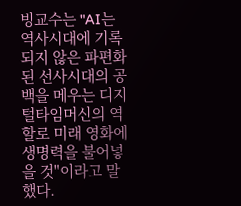빙교수는 "AI는 역사시대에 기록되지 않은 파편화된 선사시대의 공백을 메우는 디지털타임머신의 역할로 미래 영화에 생명력을 불어넣을 것"이라고 말했다.